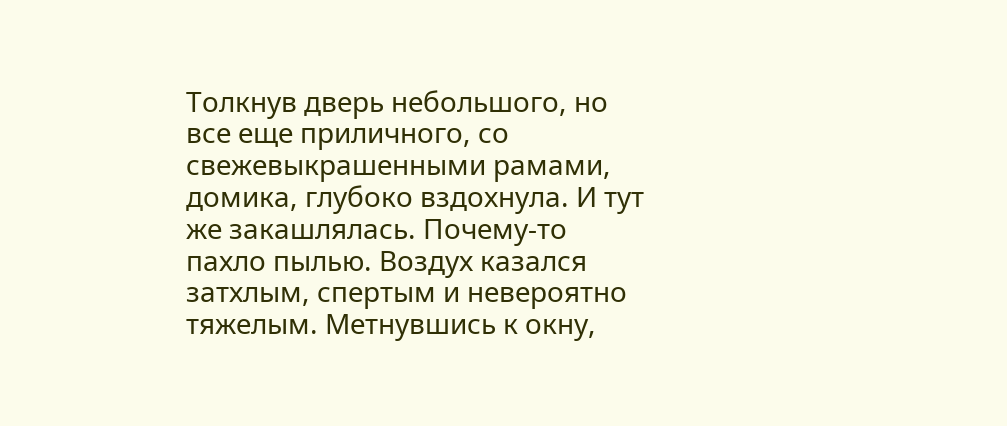Толкнув дверь небольшого, но все еще приличного, со свежевыкрашенными рамами, домика, глубоко вздохнула. И тут же закашлялась. Почему-то пахло пылью. Воздух казался затхлым, спертым и невероятно тяжелым. Метнувшись к окну,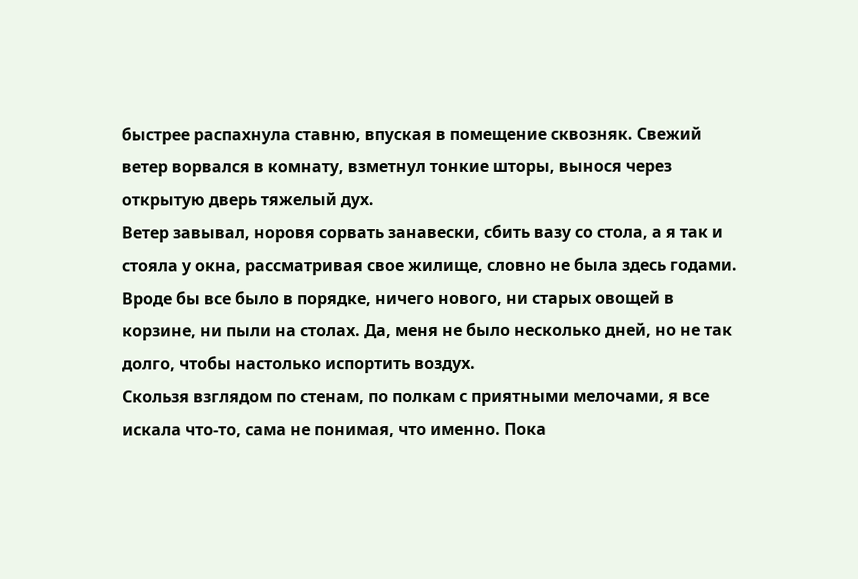быстрее распахнула ставню, впуская в помещение сквозняк. Свежий ветер ворвался в комнату, взметнул тонкие шторы, вынося через открытую дверь тяжелый дух.
Ветер завывал, норовя сорвать занавески, сбить вазу со стола, а я так и стояла у окна, рассматривая свое жилище, словно не была здесь годами. Вроде бы все было в порядке, ничего нового, ни старых овощей в корзине, ни пыли на столах. Да, меня не было несколько дней, но не так долго, чтобы настолько испортить воздух.
Скользя взглядом по стенам, по полкам с приятными мелочами, я все искала что-то, сама не понимая, что именно. Пока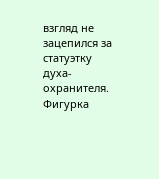взгляд не зацепился за статуэтку духа-охранителя. Фигурка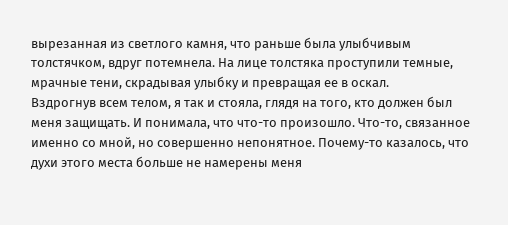вырезанная из светлого камня, что раньше была улыбчивым толстячком, вдруг потемнела. На лице толстяка проступили темные, мрачные тени, скрадывая улыбку и превращая ее в оскал.
Вздрогнув всем телом, я так и стояла, глядя на того, кто должен был меня защищать. И понимала, что что-то произошло. Что-то, связанное именно со мной, но совершенно непонятное. Почему-то казалось, что духи этого места больше не намерены меня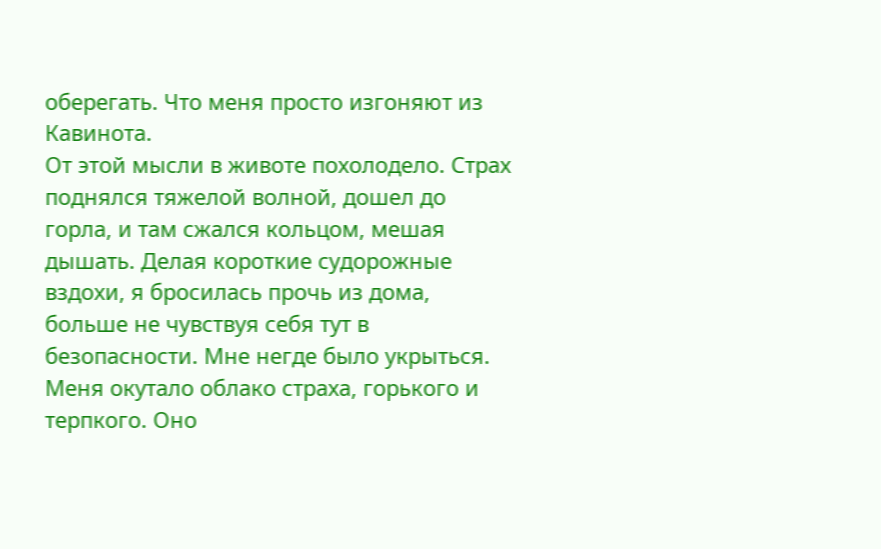оберегать. Что меня просто изгоняют из Кавинота.
От этой мысли в животе похолодело. Страх поднялся тяжелой волной, дошел до горла, и там сжался кольцом, мешая дышать. Делая короткие судорожные вздохи, я бросилась прочь из дома, больше не чувствуя себя тут в безопасности. Мне негде было укрыться.
Меня окутало облако страха, горького и терпкого. Оно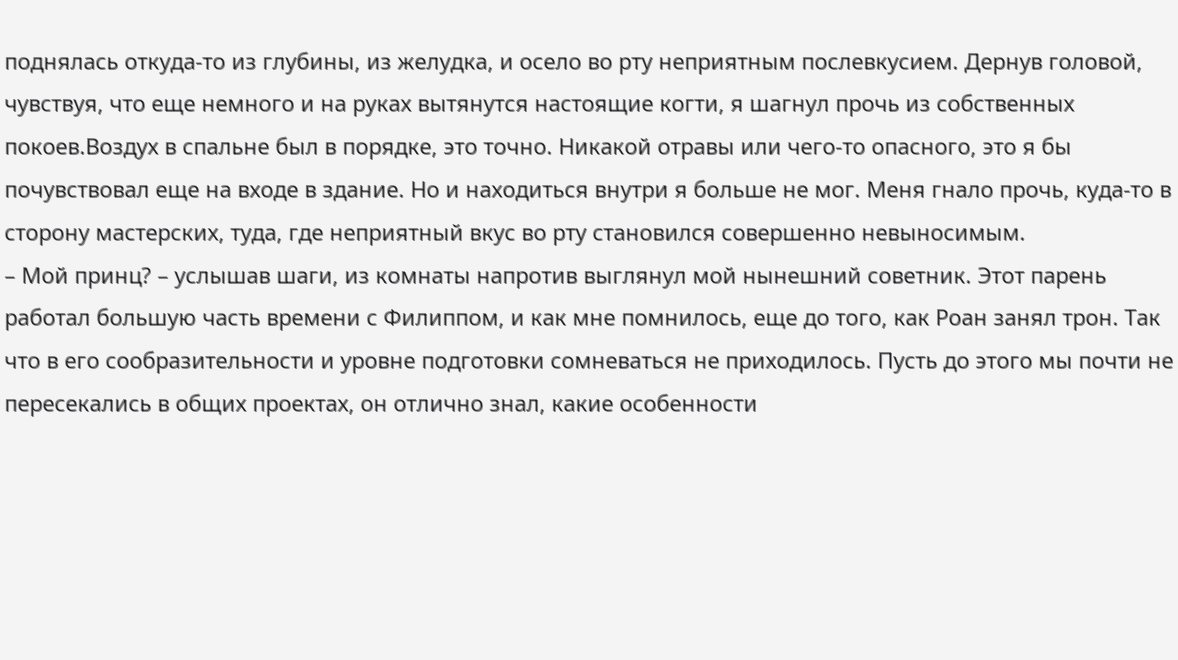поднялась откуда-то из глубины, из желудка, и осело во рту неприятным послевкусием. Дернув головой, чувствуя, что еще немного и на руках вытянутся настоящие когти, я шагнул прочь из собственных покоев.Воздух в спальне был в порядке, это точно. Никакой отравы или чего-то опасного, это я бы почувствовал еще на входе в здание. Но и находиться внутри я больше не мог. Меня гнало прочь, куда-то в сторону мастерских, туда, где неприятный вкус во рту становился совершенно невыносимым.
– Мой принц? – услышав шаги, из комнаты напротив выглянул мой нынешний советник. Этот парень работал большую часть времени с Филиппом, и как мне помнилось, еще до того, как Роан занял трон. Так что в его сообразительности и уровне подготовки сомневаться не приходилось. Пусть до этого мы почти не пересекались в общих проектах, он отлично знал, какие особенности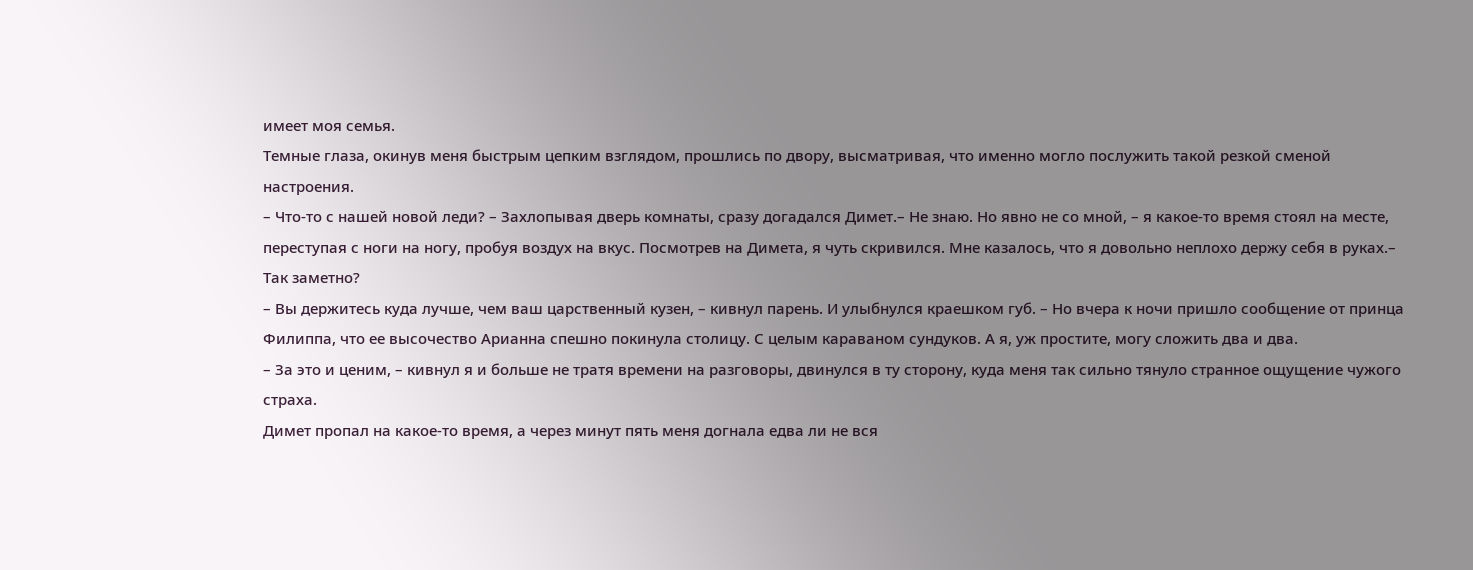имеет моя семья.
Темные глаза, окинув меня быстрым цепким взглядом, прошлись по двору, высматривая, что именно могло послужить такой резкой сменой настроения.
– Что-то с нашей новой леди? – Захлопывая дверь комнаты, сразу догадался Димет.– Не знаю. Но явно не со мной, – я какое-то время стоял на месте, переступая с ноги на ногу, пробуя воздух на вкус. Посмотрев на Димета, я чуть скривился. Мне казалось, что я довольно неплохо держу себя в руках.– Так заметно?
– Вы держитесь куда лучше, чем ваш царственный кузен, – кивнул парень. И улыбнулся краешком губ. – Но вчера к ночи пришло сообщение от принца Филиппа, что ее высочество Арианна спешно покинула столицу. С целым караваном сундуков. А я, уж простите, могу сложить два и два.
– За это и ценим, – кивнул я и больше не тратя времени на разговоры, двинулся в ту сторону, куда меня так сильно тянуло странное ощущение чужого страха.
Димет пропал на какое-то время, а через минут пять меня догнала едва ли не вся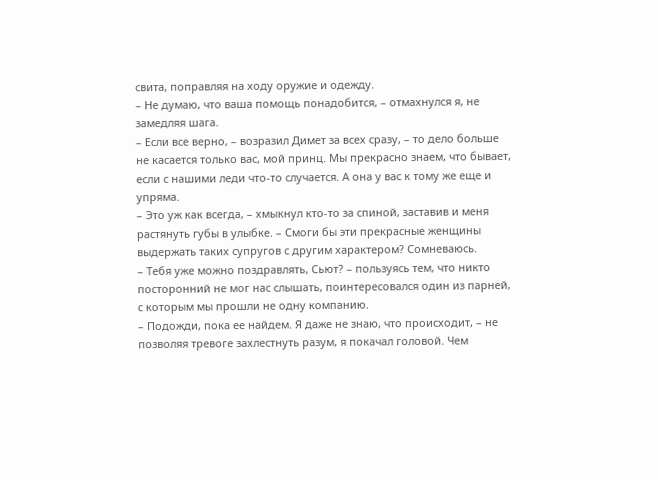свита, поправляя на ходу оружие и одежду.
– Не думаю, что ваша помощь понадобится, – отмахнулся я, не замедляя шага.
– Если все верно, – возразил Димет за всех сразу, – то дело больше не касается только вас, мой принц. Мы прекрасно знаем, что бывает, если с нашими леди что-то случается. А она у вас к тому же еще и упряма.
– Это уж как всегда, – хмыкнул кто-то за спиной, заставив и меня растянуть губы в улыбке. – Смоги бы эти прекрасные женщины выдержать таких супругов с другим характером? Сомневаюсь.
– Тебя уже можно поздравлять, Сьют? – пользуясь тем, что никто посторонний не мог нас слышать, поинтересовался один из парней, с которым мы прошли не одну компанию.
– Подожди, пока ее найдем. Я даже не знаю, что происходит, – не позволяя тревоге захлестнуть разум, я покачал головой. Чем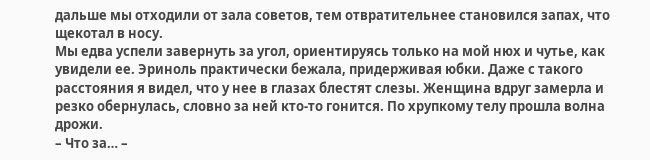дальше мы отходили от зала советов, тем отвратительнее становился запах, что щекотал в носу.
Мы едва успели завернуть за угол, ориентируясь только на мой нюх и чутье, как увидели ее. Эриноль практически бежала, придерживая юбки. Даже с такого расстояния я видел, что у нее в глазах блестят слезы. Женщина вдруг замерла и резко обернулась, словно за ней кто-то гонится. По хрупкому телу прошла волна дрожи.
– Что за… –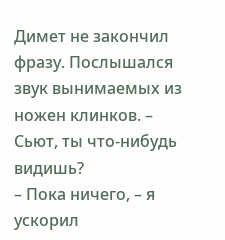Димет не закончил фразу. Послышался звук вынимаемых из ножен клинков. – Сьют, ты что-нибудь видишь?
– Пока ничего, – я ускорил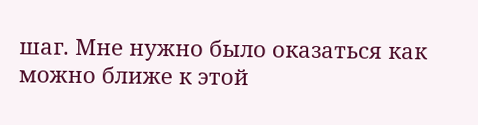шаг. Мне нужно было оказаться как можно ближе к этой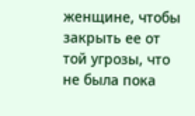женщине, чтобы закрыть ее от той угрозы, что не была пока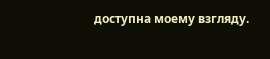доступна моему взгляду.